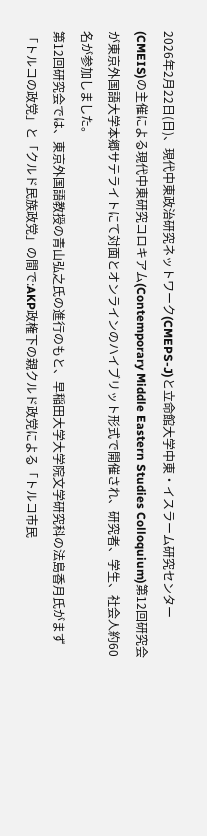2026年2月22日(日)、現代中東政治研究ネットワーク(CMEPS-J)と立命館大学中東・イスラーム研究センター(CMEIS)の主催による現代中東研究コロキアム(Contemporary Middle Eastern Studies Colloquium)第12回研究会が東京外国語大学本郷サテライトにて対面とオンラインのハイブリット形式で開催され、研究者、学生、社会人約60名が参加しました。
第12回研究会では、東京外国語教授の青山弘之氏の進行のもと、早稲田大学大学院文学研究科の法島香月氏がまず「トルコの政党」と「クルド民族政党」の間で:AKP政権下の親クルド政党による「トルコ市民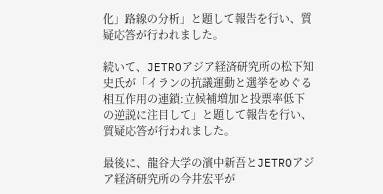化」路線の分析」と題して報告を行い、質疑応答が行われました。

続いて、JETROアジア経済研究所の松下知史氏が「イランの抗議運動と選挙をめぐる相互作用の連鎖:立候補増加と投票率低下の逆説に注目して」と題して報告を行い、質疑応答が行われました。

最後に、龍谷大学の濱中新吾とJETROアジア経済研究所の今井宏平が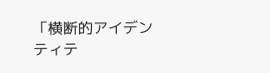「横断的アイデンティテ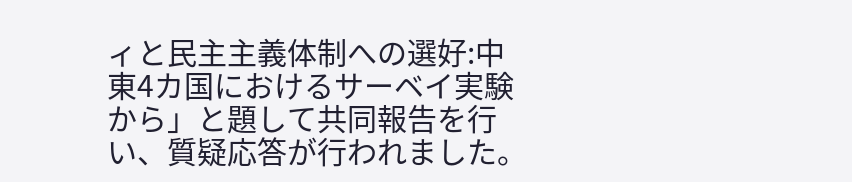ィと民主主義体制への選好:中東4カ国におけるサーベイ実験から」と題して共同報告を行い、質疑応答が行われました。